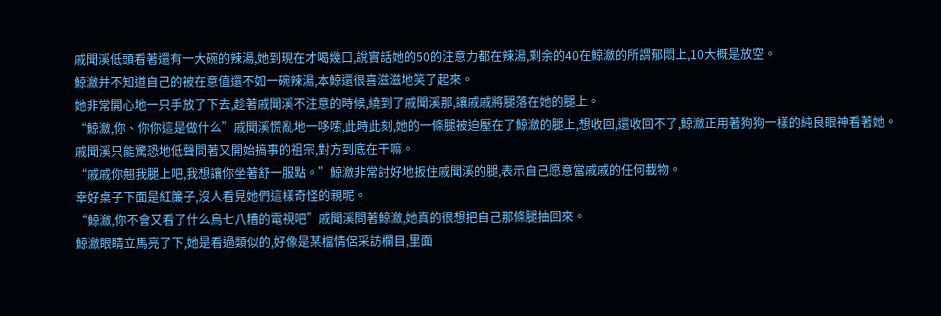戚聞溪低頭看著還有一大碗的辣湯,她到現在才喝幾口,說實話她的50的注意力都在辣湯,剩余的40在鯨瀲的所謂郁悶上,10大概是放空。
鯨瀲并不知道自己的被在意值還不如一碗辣湯,本鯨還很喜滋滋地笑了起來。
她非常開心地一只手放了下去,趁著戚聞溪不注意的時候,繞到了戚聞溪那,讓戚戚將腿落在她的腿上。
“鯨瀲,你、你你這是做什么”戚聞溪慌亂地一哆嗦,此時此刻,她的一條腿被迫壓在了鯨瀲的腿上,想收回,還收回不了,鯨瀲正用著狗狗一樣的純良眼神看著她。
戚聞溪只能驚恐地低聲問著又開始搞事的祖宗,對方到底在干嘛。
“戚戚你翹我腿上吧,我想讓你坐著舒一服點。”鯨瀲非常討好地扳住戚聞溪的腿,表示自己愿意當戚戚的任何載物。
幸好桌子下面是紅簾子,沒人看見她們這樣奇怪的親昵。
“鯨瀲,你不會又看了什么烏七八糟的電視吧”戚聞溪問著鯨瀲,她真的很想把自己那條腿抽回來。
鯨瀲眼睛立馬亮了下,她是看過類似的,好像是某檔情侶采訪欄目,里面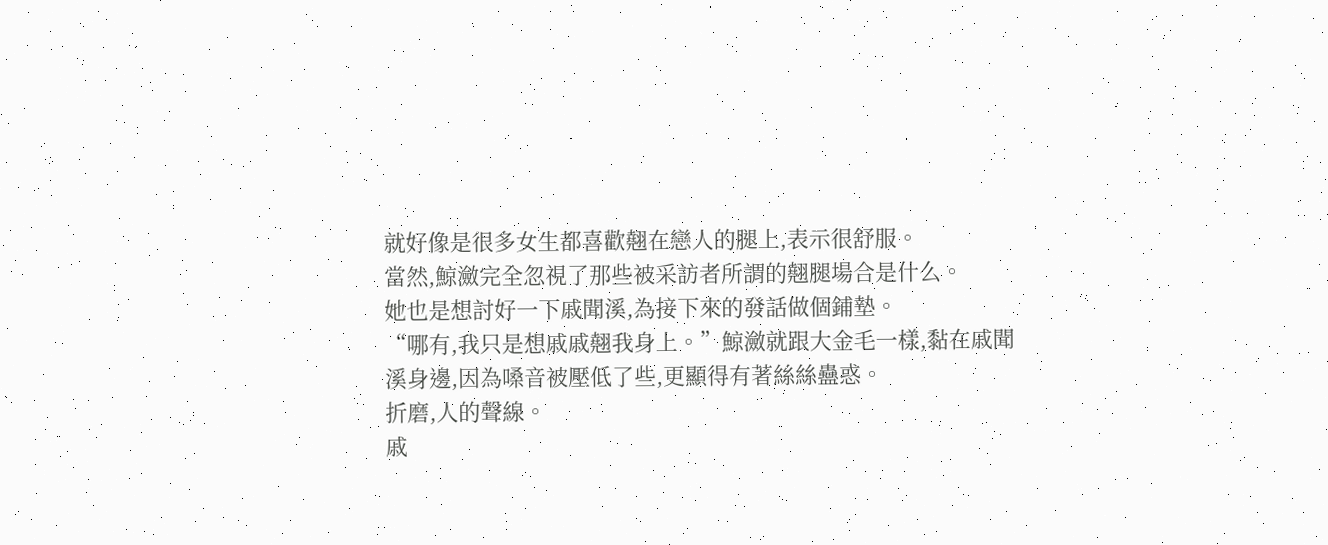就好像是很多女生都喜歡翹在戀人的腿上,表示很舒服。
當然,鯨瀲完全忽視了那些被采訪者所謂的翹腿場合是什么。
她也是想討好一下戚聞溪,為接下來的發話做個鋪墊。
“哪有,我只是想戚戚翹我身上。”鯨瀲就跟大金毛一樣,黏在戚聞溪身邊,因為嗓音被壓低了些,更顯得有著絲絲蠱惑。
折磨,人的聲線。
戚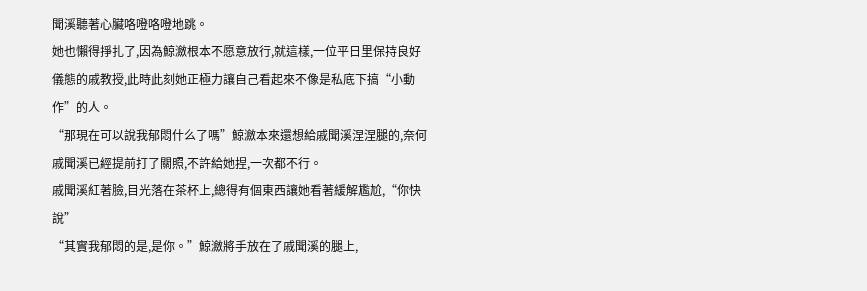聞溪聽著心臟咯噔咯噔地跳。
她也懶得掙扎了,因為鯨瀲根本不愿意放行,就這樣,一位平日里保持良好儀態的戚教授,此時此刻她正極力讓自己看起來不像是私底下搞“小動作”的人。
“那現在可以說我郁悶什么了嗎”鯨瀲本來還想給戚聞溪涅涅腿的,奈何戚聞溪已經提前打了關照,不許給她捏,一次都不行。
戚聞溪紅著臉,目光落在茶杯上,總得有個東西讓她看著緩解尷尬,“你快說”
“其實我郁悶的是,是你。”鯨瀲將手放在了戚聞溪的腿上,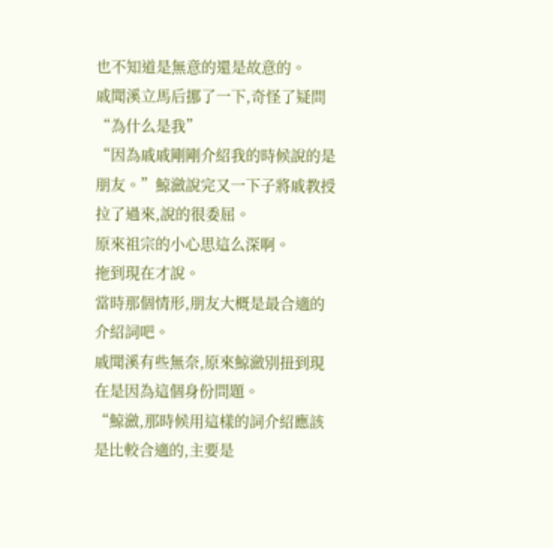也不知道是無意的還是故意的。
戚聞溪立馬后挪了一下,奇怪了疑問“為什么是我”
“因為戚戚剛剛介紹我的時候說的是朋友。”鯨瀲說完又一下子將戚教授拉了過來,說的很委屈。
原來祖宗的小心思這么深啊。
拖到現在才說。
當時那個情形,朋友大概是最合適的介紹詞吧。
戚聞溪有些無奈,原來鯨瀲別扭到現在是因為這個身份問題。
“鯨瀲,那時候用這樣的詞介紹應該是比較合適的,主要是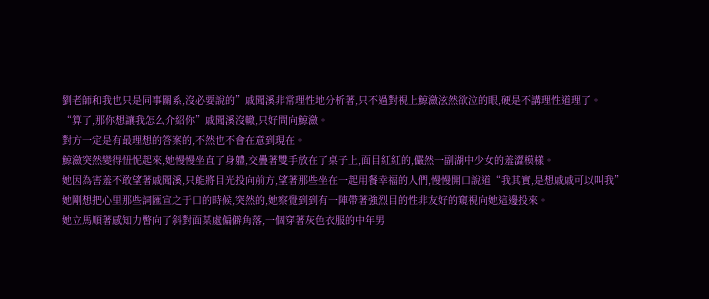劉老師和我也只是同事關系,沒必要說的”戚聞溪非常理性地分析著,只不過對視上鯨瀲泫然欲泣的眼,硬是不講理性道理了。
“算了,那你想讓我怎么介紹你”戚聞溪沒轍,只好問向鯨瀲。
對方一定是有最理想的答案的,不然也不會在意到現在。
鯨瀲突然變得忸怩起來,她慢慢坐直了身軆,交疊著雙手放在了桌子上,面目紅紅的,儼然一副湖中少女的羞澀模樣。
她因為害羞不敢望著戚聞溪,只能將目光投向前方,望著那些坐在一起用餐幸福的人們,慢慢開口說道“我其實,是想戚戚可以叫我”
她剛想把心里那些詞匯宣之于口的時候,突然的,她察覺到到有一陣帶著強烈目的性非友好的窺視向她這邊投來。
她立馬順著感知力瞥向了斜對面某處偏僻角落,一個穿著灰色衣服的中年男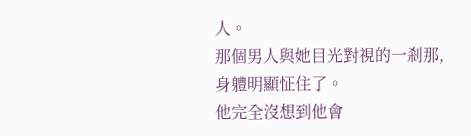人。
那個男人與她目光對視的一剎那,身軆明顯怔住了。
他完全沒想到他會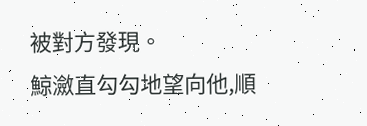被對方發現。
鯨瀲直勾勾地望向他,順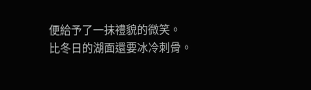便給予了一抹禮貌的微笑。
比冬日的湖面還要冰冷刺骨。